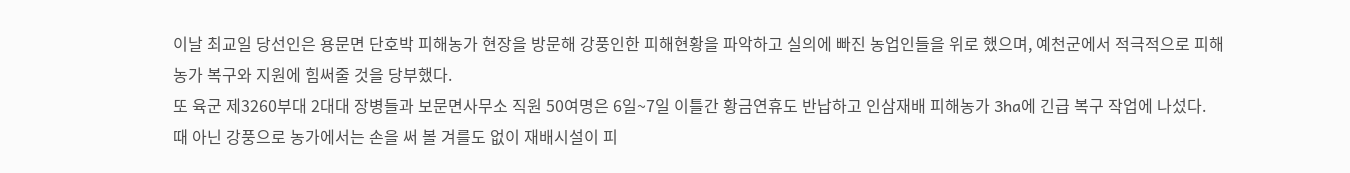이날 최교일 당선인은 용문면 단호박 피해농가 현장을 방문해 강풍인한 피해현황을 파악하고 실의에 빠진 농업인들을 위로 했으며, 예천군에서 적극적으로 피해농가 복구와 지원에 힘써줄 것을 당부했다.
또 육군 제3260부대 2대대 장병들과 보문면사무소 직원 50여명은 6일~7일 이틀간 황금연휴도 반납하고 인삼재배 피해농가 3ha에 긴급 복구 작업에 나섰다.
때 아닌 강풍으로 농가에서는 손을 써 볼 겨를도 없이 재배시설이 피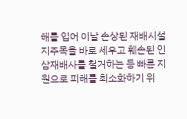해를 입어 이날 손상된 재배시설 지주목을 바로 세우고 훼손된 인삼재배사를 철거하는 등 빠른 지원으로 피해를 최소화하기 위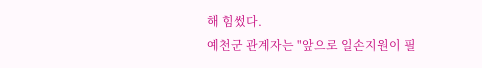해 힘썼다.
예천군 관계자는 "앞으로 일손지원이 필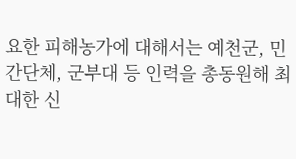요한 피해농가에 대해서는 예천군, 민간단체, 군부대 등 인력을 총동원해 최대한 신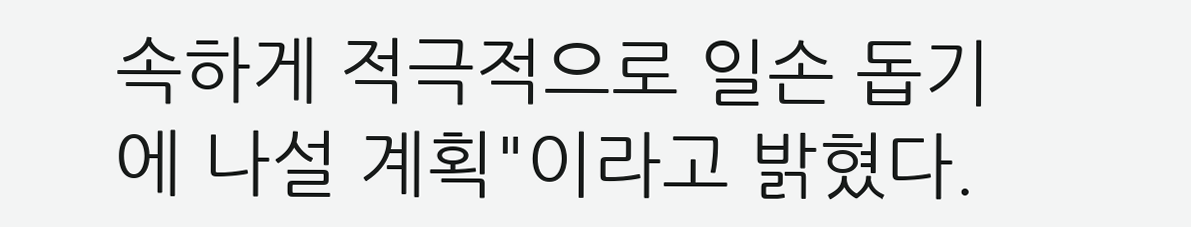속하게 적극적으로 일손 돕기에 나설 계획"이라고 밝혔다.